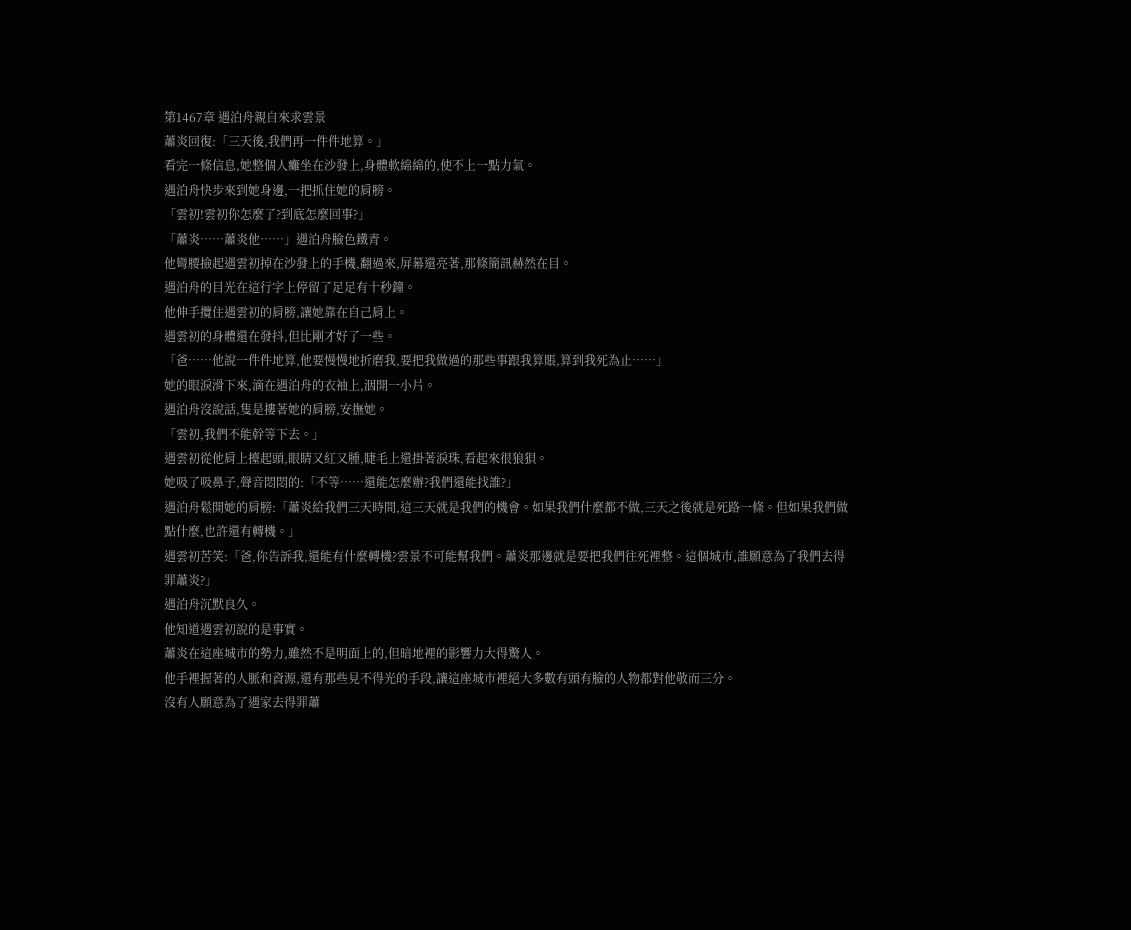第1467章 遇泊舟親自來求雲景
蕭炎回復:「三天後,我們再一件件地算。」
看完一條信息,她整個人癱坐在沙發上,身體軟綿綿的,使不上一點力氣。
遇泊舟快步來到她身邊,一把抓住她的肩膀。
「雲初!雲初你怎麼了?到底怎麼回事?」
「蕭炎……蕭炎他……」遇泊舟臉色鐵青。
他彎腰撿起遇雲初掉在沙發上的手機,翻過來,屏幕還亮著,那條簡訊赫然在目。
遇泊舟的目光在這行字上停留了足足有十秒鐘。
他伸手攬住遇雲初的肩膀,讓她靠在自己肩上。
遇雲初的身體還在發抖,但比剛才好了一些。
「爸……他說一件件地算,他要慢慢地折磨我,要把我做過的那些事跟我算賬,算到我死為止……」
她的眼淚滑下來,滴在遇泊舟的衣袖上,洇開一小片。
遇泊舟沒說話,隻是摟著她的肩膀,安撫她。
「雲初,我們不能幹等下去。」
遇雲初從他肩上擡起頭,眼睛又紅又腫,睫毛上還掛著淚珠,看起來很狼狽。
她吸了吸鼻子,聲音悶悶的:「不等……還能怎麼辦?我們還能找誰?」
遇泊舟鬆開她的肩膀:「蕭炎給我們三天時間,這三天就是我們的機會。如果我們什麼都不做,三天之後就是死路一條。但如果我們做點什麼,也許還有轉機。」
遇雲初苦笑:「爸,你告訴我,還能有什麼轉機?雲景不可能幫我們。蕭炎那邊就是要把我們往死裡整。這個城市,誰願意為了我們去得罪蕭炎?」
遇泊舟沉默良久。
他知道遇雲初說的是事實。
蕭炎在這座城市的勢力,雖然不是明面上的,但暗地裡的影響力大得驚人。
他手裡握著的人脈和資源,還有那些見不得光的手段,讓這座城市裡絕大多數有頭有臉的人物都對他敬而三分。
沒有人願意為了遇家去得罪蕭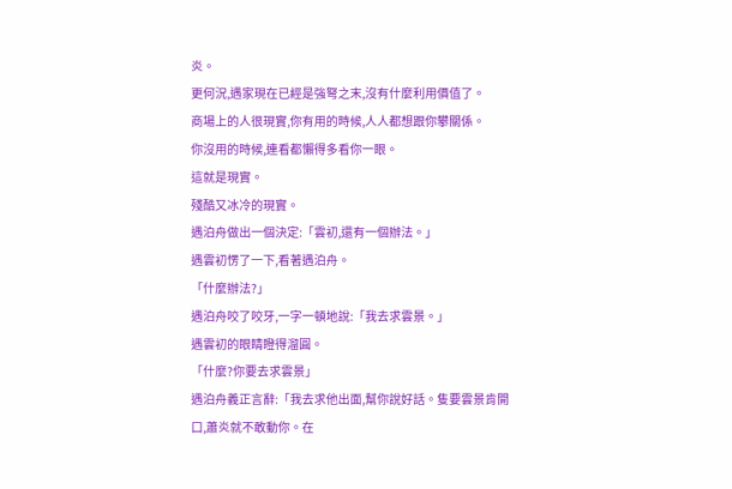炎。
更何況,遇家現在已經是強弩之末,沒有什麼利用價值了。
商場上的人很現實,你有用的時候,人人都想跟你攀關係。
你沒用的時候,連看都懶得多看你一眼。
這就是現實。
殘酷又冰冷的現實。
遇泊舟做出一個決定:「雲初,還有一個辦法。」
遇雲初愣了一下,看著遇泊舟。
「什麼辦法?」
遇泊舟咬了咬牙,一字一頓地說:「我去求雲景。」
遇雲初的眼睛瞪得溜圓。
「什麼?你要去求雲景」
遇泊舟義正言辭:「我去求他出面,幫你說好話。隻要雲景肯開口,蕭炎就不敢動你。在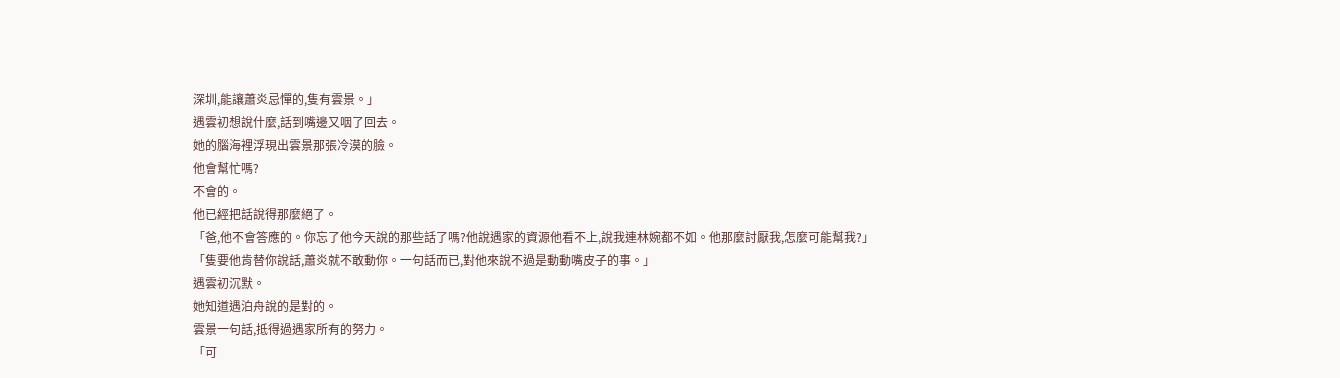深圳,能讓蕭炎忌憚的,隻有雲景。」
遇雲初想說什麼,話到嘴邊又咽了回去。
她的腦海裡浮現出雲景那張冷漠的臉。
他會幫忙嗎?
不會的。
他已經把話說得那麼絕了。
「爸,他不會答應的。你忘了他今天說的那些話了嗎?他說遇家的資源他看不上,說我連林婉都不如。他那麼討厭我,怎麼可能幫我?」
「隻要他肯替你說話,蕭炎就不敢動你。一句話而已,對他來說不過是動動嘴皮子的事。」
遇雲初沉默。
她知道遇泊舟說的是對的。
雲景一句話,抵得過遇家所有的努力。
「可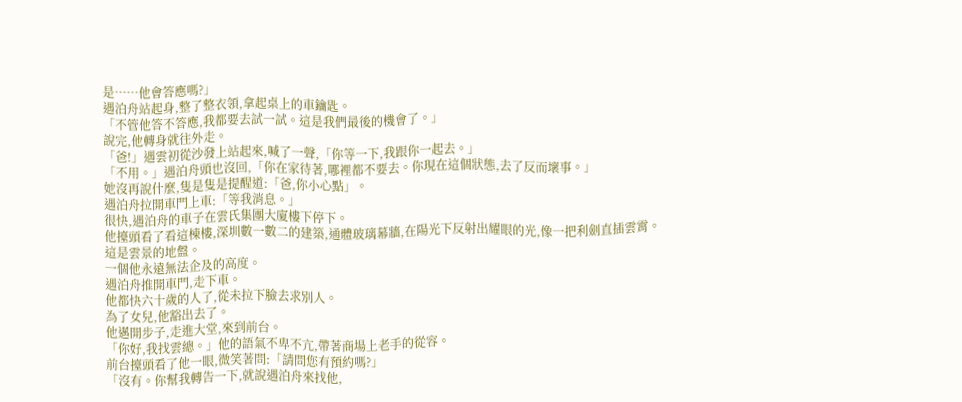是……他會答應嗎?」
遇泊舟站起身,整了整衣領,拿起桌上的車鑰匙。
「不管他答不答應,我都要去試一試。這是我們最後的機會了。」
說完,他轉身就往外走。
「爸!」遇雲初從沙發上站起來,喊了一聲,「你等一下,我跟你一起去。」
「不用。」遇泊舟頭也沒回,「你在家待著,哪裡都不要去。你現在這個狀態,去了反而壞事。」
她沒再說什麼,隻是隻是提醒道:「爸,你小心點」。
遇泊舟拉開車門上車:「等我消息。」
很快,遇泊舟的車子在雲氏集團大廈樓下停下。
他擡頭看了看這棟樓,深圳數一數二的建築,通體玻璃幕牆,在陽光下反射出耀眼的光,像一把利劍直插雲霄。
這是雲景的地盤。
一個他永遠無法企及的高度。
遇泊舟推開車門,走下車。
他都快六十歲的人了,從未拉下臉去求別人。
為了女兒,他豁出去了。
他邁開步子,走進大堂,來到前台。
「你好,我找雲總。」他的語氣不卑不亢,帶著商場上老手的從容。
前台擡頭看了他一眼,微笑著問:「請問您有預約嗎?」
「沒有。你幫我轉告一下,就說遇泊舟來找他,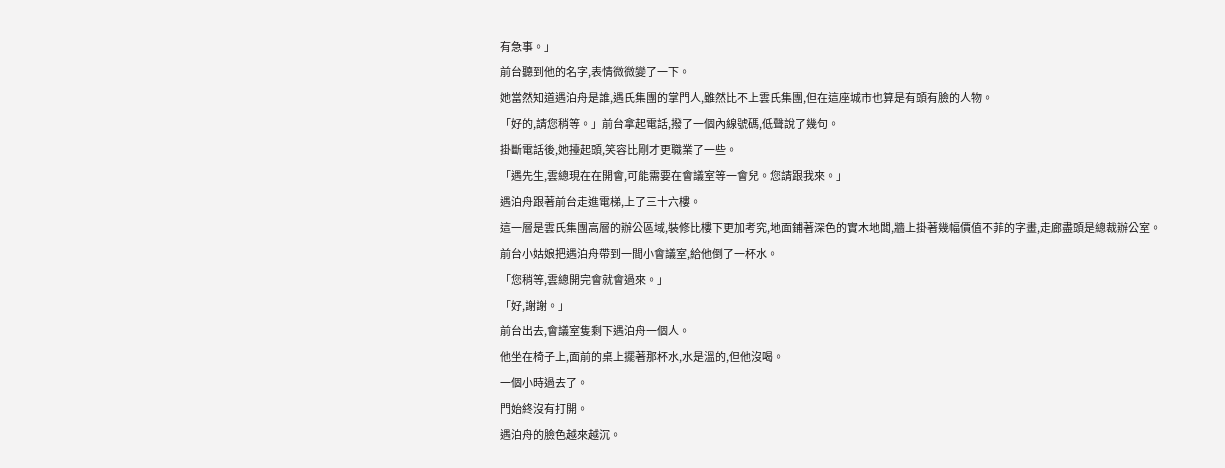有急事。」
前台聽到他的名字,表情微微變了一下。
她當然知道遇泊舟是誰,遇氏集團的掌門人,雖然比不上雲氏集團,但在這座城市也算是有頭有臉的人物。
「好的,請您稍等。」前台拿起電話,撥了一個內線號碼,低聲說了幾句。
掛斷電話後,她擡起頭,笑容比剛才更職業了一些。
「遇先生,雲總現在在開會,可能需要在會議室等一會兒。您請跟我來。」
遇泊舟跟著前台走進電梯,上了三十六樓。
這一層是雲氏集團高層的辦公區域,裝修比樓下更加考究,地面鋪著深色的實木地闆,牆上掛著幾幅價值不菲的字畫,走廊盡頭是總裁辦公室。
前台小姑娘把遇泊舟帶到一間小會議室,給他倒了一杯水。
「您稍等,雲總開完會就會過來。」
「好,謝謝。」
前台出去,會議室隻剩下遇泊舟一個人。
他坐在椅子上,面前的桌上擺著那杯水,水是溫的,但他沒喝。
一個小時過去了。
門始終沒有打開。
遇泊舟的臉色越來越沉。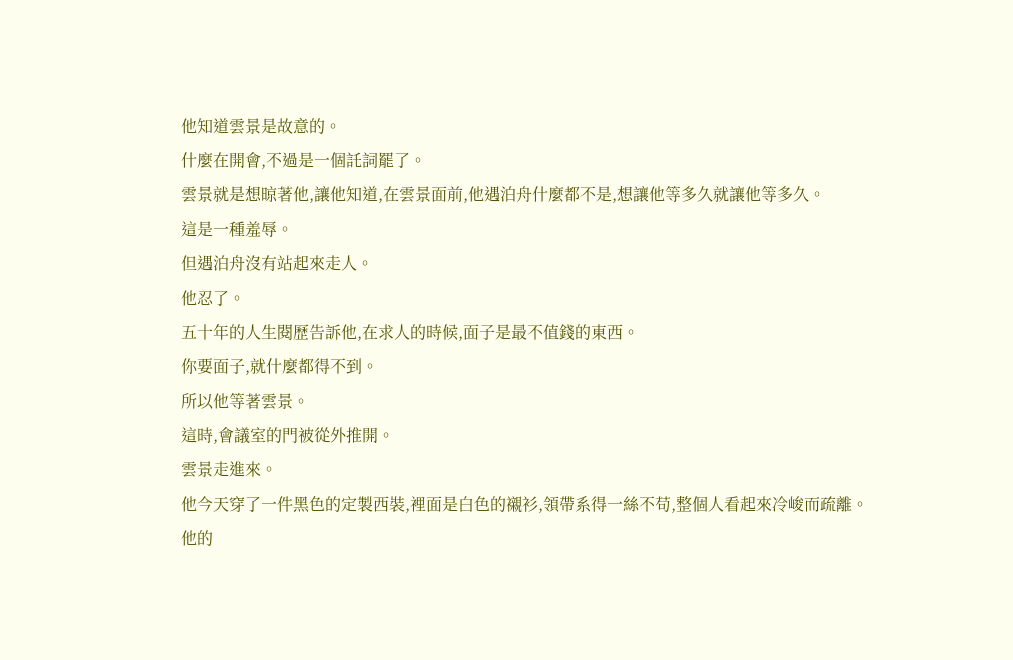他知道雲景是故意的。
什麼在開會,不過是一個託詞罷了。
雲景就是想晾著他,讓他知道,在雲景面前,他遇泊舟什麼都不是,想讓他等多久就讓他等多久。
這是一種羞辱。
但遇泊舟沒有站起來走人。
他忍了。
五十年的人生閱歷告訴他,在求人的時候,面子是最不值錢的東西。
你要面子,就什麼都得不到。
所以他等著雲景。
這時,會議室的門被從外推開。
雲景走進來。
他今天穿了一件黑色的定製西裝,裡面是白色的襯衫,領帶系得一絲不苟,整個人看起來冷峻而疏離。
他的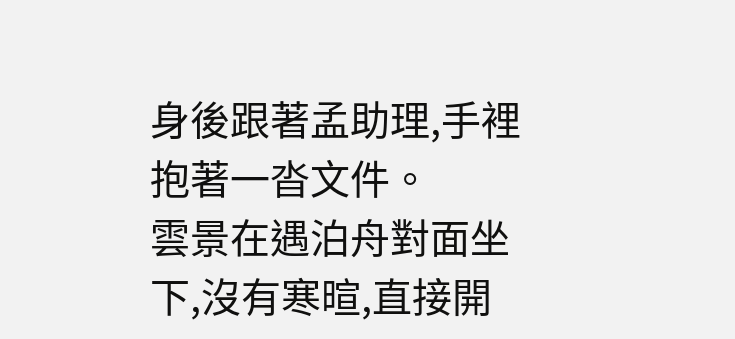身後跟著孟助理,手裡抱著一沓文件。
雲景在遇泊舟對面坐下,沒有寒暄,直接開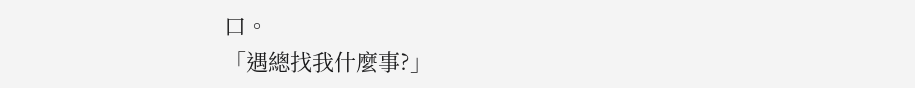口。
「遇總找我什麼事?」